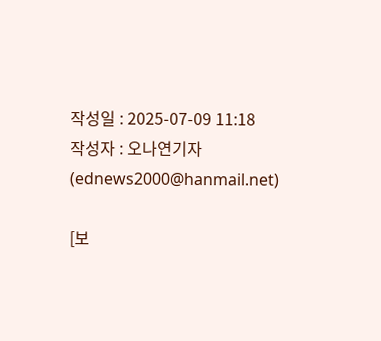작성일 : 2025-07-09 11:18
작성자 : 오나연기자 (ednews2000@hanmail.net)

[보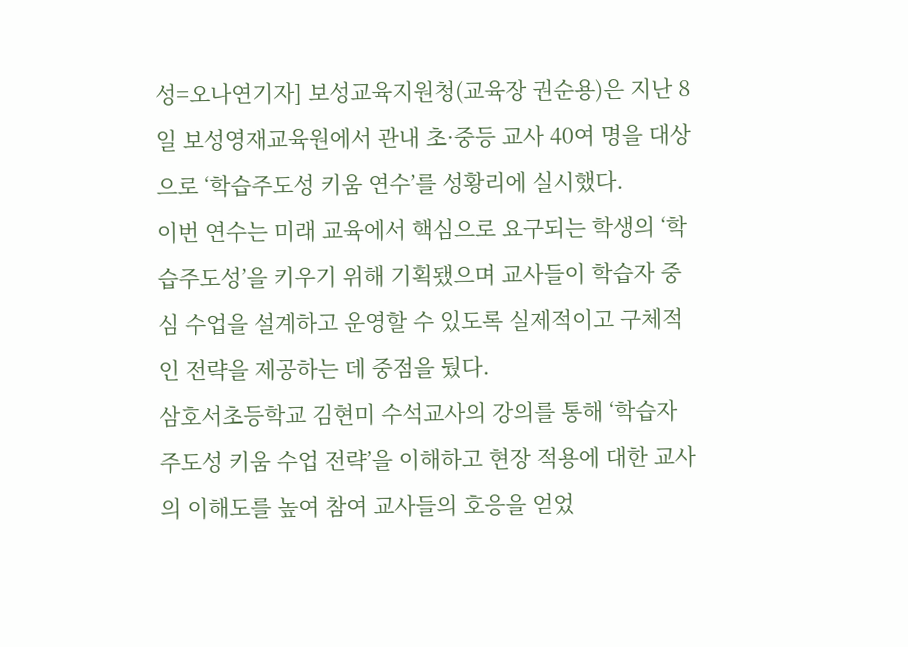성=오나연기자] 보성교육지원청(교육장 권순용)은 지난 8일 보성영재교육원에서 관내 초·중등 교사 40여 명을 대상으로 ‘학습주도성 키움 연수’를 성황리에 실시했다.
이번 연수는 미래 교육에서 핵심으로 요구되는 학생의 ‘학습주도성’을 키우기 위해 기획됐으며 교사들이 학습자 중심 수업을 설계하고 운영할 수 있도록 실제적이고 구체적인 전략을 제공하는 데 중점을 뒀다.
삼호서초등학교 김현미 수석교사의 강의를 통해 ‘학습자 주도성 키움 수업 전략’을 이해하고 현장 적용에 대한 교사의 이해도를 높여 참여 교사들의 호응을 얻었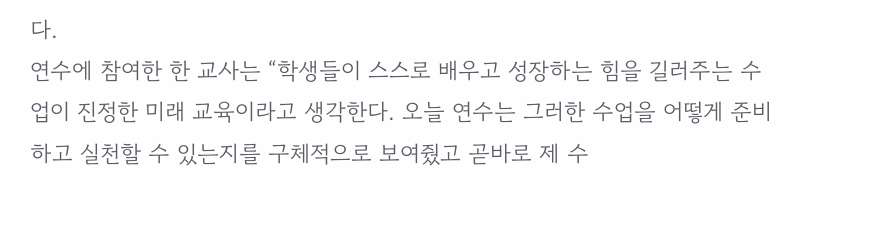다.
연수에 참여한 한 교사는 “학생들이 스스로 배우고 성장하는 힘을 길러주는 수업이 진정한 미래 교육이라고 생각한다. 오늘 연수는 그러한 수업을 어떻게 준비하고 실천할 수 있는지를 구체적으로 보여줬고 곧바로 제 수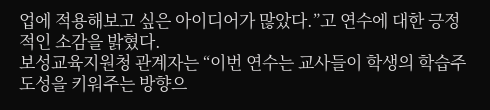업에 적용해보고 싶은 아이디어가 많았다.”고 연수에 대한 긍정적인 소감을 밝혔다.
보성교육지원청 관계자는 “이번 연수는 교사들이 학생의 학습주도성을 키워주는 방향으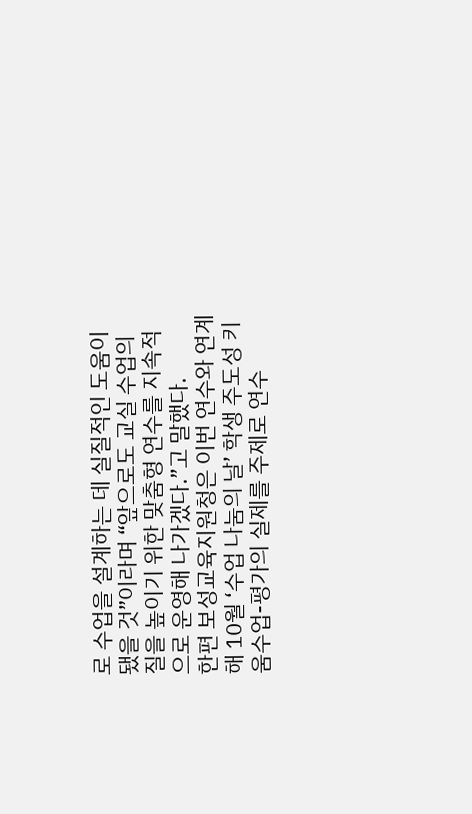로 수업을 설계하는 데 실질적인 도움이 됐을 것”이라며 “앞으로도 교실 수업의 질을 높이기 위한 맞춤형 연수를 지속적으로 운영해 나가겠다.”고 말했다.
한편 보성교육지원청은 이번 연수와 연계해 10월 ‘수업 나눔의 날’ 학생 주도성 키움수업-평가의 실제를 주제로 연수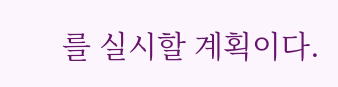를 실시할 계획이다.